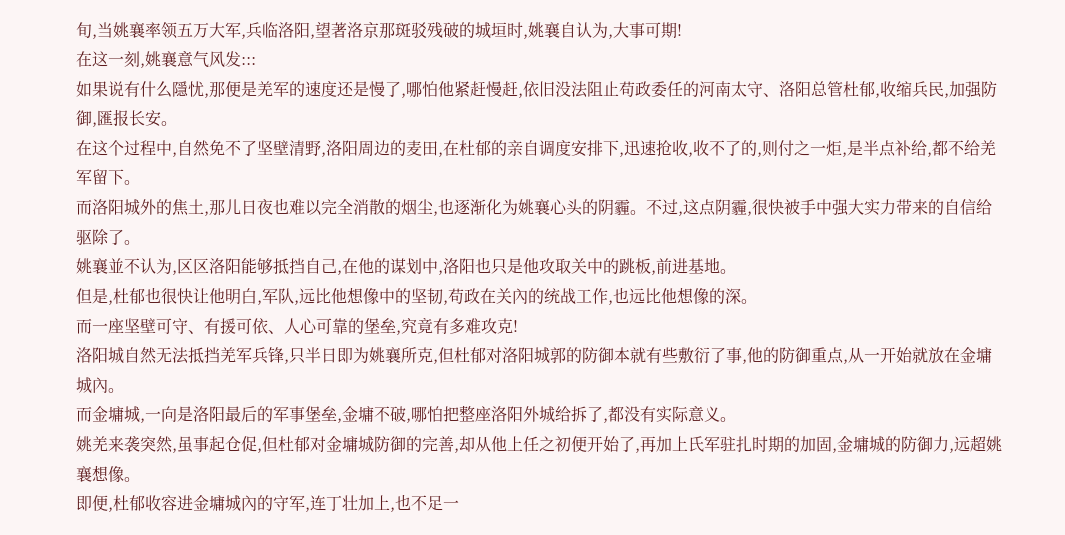旬,当姚襄率领五万大军,兵临洛阳,望著洛京那斑驳残破的城垣时,姚襄自认为,大事可期!
在这一刻,姚襄意气风发:::
如果说有什么隱忧,那便是羌军的速度还是慢了,哪怕他紧赶慢赶,依旧没法阻止苟政委任的河南太守、洛阳总管杜郁,收缩兵民,加强防御,匯报长安。
在这个过程中,自然免不了坚壁清野,洛阳周边的麦田,在杜郁的亲自调度安排下,迅速抢收,收不了的,则付之一炬,是半点补给,都不给羌军留下。
而洛阳城外的焦土,那儿日夜也难以完全消散的烟尘,也逐渐化为姚襄心头的阴霾。不过,这点阴霾,很快被手中强大实力带来的自信给驱除了。
姚襄並不认为,区区洛阳能够抵挡自己,在他的谋划中,洛阳也只是他攻取关中的跳板,前进基地。
但是,杜郁也很快让他明白,军队,远比他想像中的坚韧,苟政在关內的统战工作,也远比他想像的深。
而一座坚壁可守、有援可依、人心可靠的堡垒,究竟有多难攻克!
洛阳城自然无法抵挡羌军兵锋,只半日即为姚襄所克,但杜郁对洛阳城郭的防御本就有些敷衍了事,他的防御重点,从一开始就放在金墉城內。
而金墉城,一向是洛阳最后的军事堡垒,金墉不破,哪怕把整座洛阳外城给拆了,都没有实际意义。
姚羌来袭突然,虽事起仓促,但杜郁对金墉城防御的完善,却从他上任之初便开始了,再加上氏军驻扎时期的加固,金墉城的防御力,远超姚襄想像。
即便,杜郁收容进金墉城內的守军,连丁壮加上,也不足一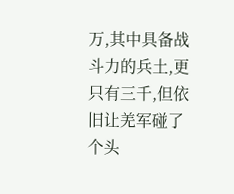万,其中具备战斗力的兵土,更只有三千,但依旧让羌军碰了个头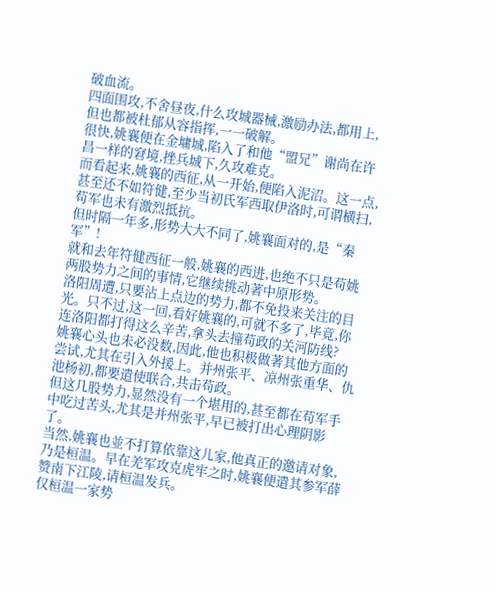破血流。
四面围攻,不舍昼夜,什么攻城器械,激励办法,都用上,但也都被杜郁从容指挥,一一破解。
很快,姚襄便在金墉城,陷入了和他“盟兄”谢尚在许昌一样的窘境,挫兵城下,久攻难克。
而看起来,姚襄的西征,从一开始,便陷入泥沼。这一点,甚至还不如符健,至少当初氏军西取伊洛时,可谓横扫,苟军也未有激烈抵抗。
但时隔一年多,形势大大不同了,姚襄面对的,是“秦军”!
就和去年符健西征一般,姚襄的西进,也绝不只是苟姚两股势力之间的事情,它继续挑动著中原形势。
洛阳周遭,只要沾上点边的势力,都不免投来关注的目光。只不过,这一回,看好姚襄的,可就不多了,毕竟,你连洛阳都打得这么辛苦,拿头去撞苟政的关河防线?
姚襄心头也未必没数,因此,他也积极做著其他方面的尝试,尤其在引入外援上。并州张平、凉州张重华、仇池杨初,都要遣使联合,共击苟政。
但这几股势力,显然没有一个堪用的,甚至都在苟军手中吃过苦头,尤其是并州张平,早已被打出心理阴影了。
当然,姚襄也並不打算依靠这儿家,他真正的邀请对象,乃是桓温。早在羌军攻克虎牢之时,姚襄便遣其参军薛赞南下江陵,请桓温发兵。
仅桓温一家势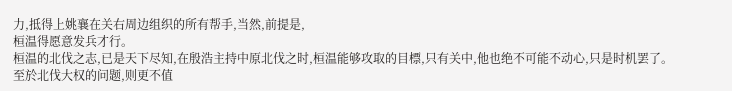力,抵得上姚襄在关右周边组织的所有帮手,当然,前提是,
桓温得愿意发兵才行。
桓温的北伐之志,已是天下尽知,在殷浩主持中原北伐之时,桓温能够攻取的目標,只有关中,他也绝不可能不动心,只是时机罢了。
至於北伐大权的问题,则更不值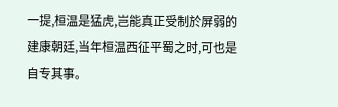一提,桓温是猛虎,岂能真正受制於屏弱的建康朝廷,当年桓温西征平蜀之时,可也是自专其事。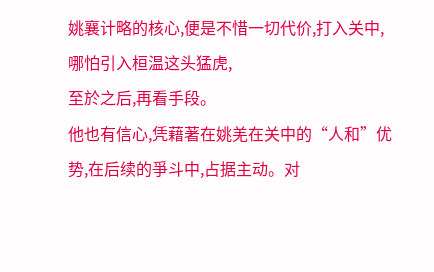姚襄计略的核心,便是不惜一切代价,打入关中,哪怕引入桓温这头猛虎,
至於之后,再看手段。
他也有信心,凭藉著在姚羌在关中的“人和”优势,在后续的爭斗中,占据主动。对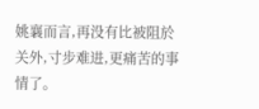姚襄而言,再没有比被阻於关外,寸步难进,更痛苦的事情了。